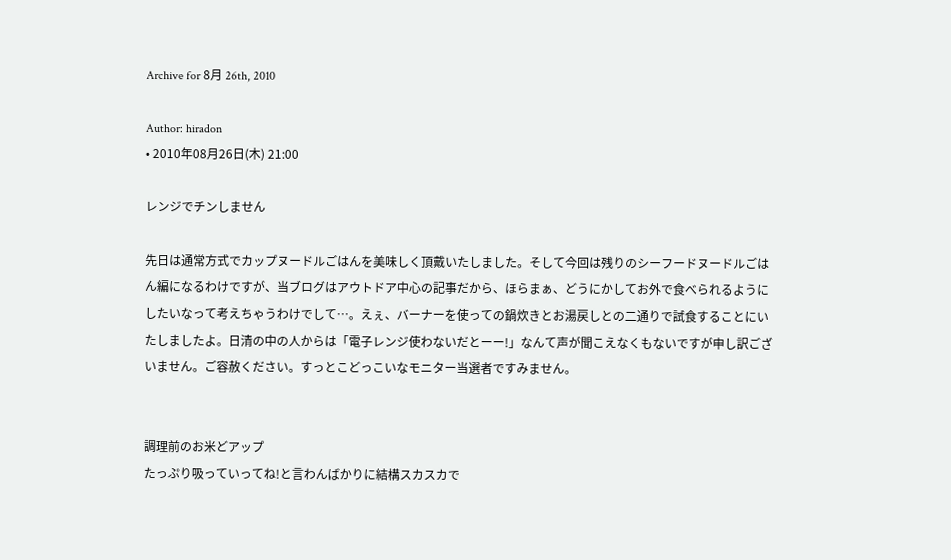Archive for 8月 26th, 2010

Author: hiradon
• 2010年08月26日(木) 21:00

レンジでチンしません

先日は通常方式でカップヌードルごはんを美味しく頂戴いたしました。そして今回は残りのシーフードヌードルごはん編になるわけですが、当ブログはアウトドア中心の記事だから、ほらまぁ、どうにかしてお外で食べられるようにしたいなって考えちゃうわけでして…。えぇ、バーナーを使っての鍋炊きとお湯戻しとの二通りで試食することにいたしましたよ。日清の中の人からは「電子レンジ使わないだとーー!」なんて声が聞こえなくもないですが申し訳ございません。ご容赦ください。すっとこどっこいなモニター当選者ですみません。


調理前のお米どアップ
たっぷり吸っていってね!と言わんばかりに結構スカスカで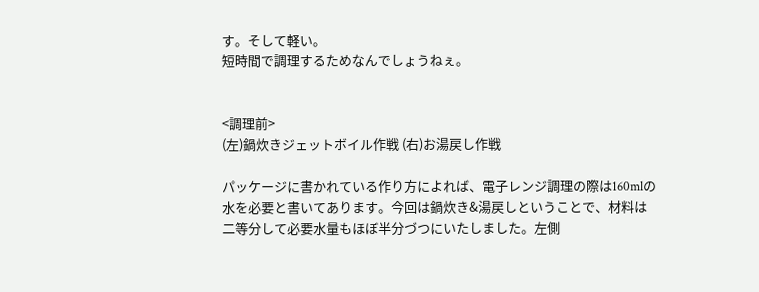す。そして軽い。
短時間で調理するためなんでしょうねぇ。


<調理前>
(左)鍋炊きジェットボイル作戦 (右)お湯戻し作戦

パッケージに書かれている作り方によれば、電子レンジ調理の際は160mlの水を必要と書いてあります。今回は鍋炊き&湯戻しということで、材料は二等分して必要水量もほぼ半分づつにいたしました。左側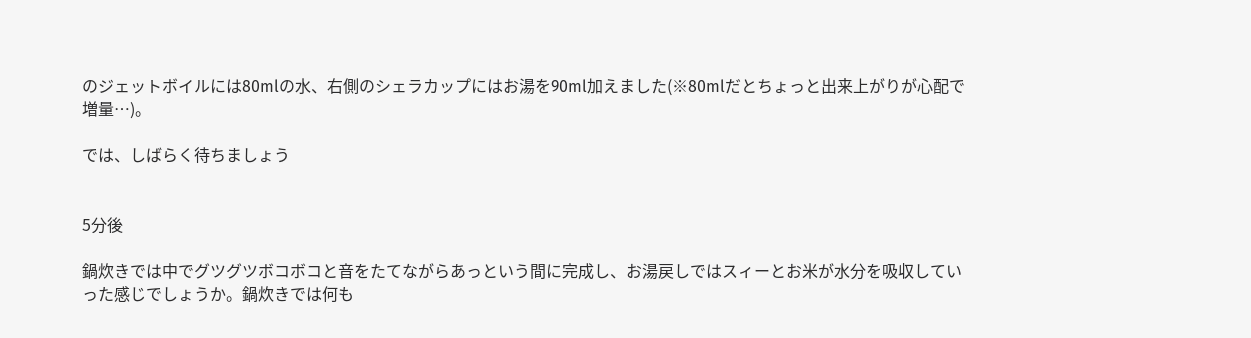のジェットボイルには80mlの水、右側のシェラカップにはお湯を90ml加えました(※80mlだとちょっと出来上がりが心配で増量…)。

では、しばらく待ちましょう


5分後

鍋炊きでは中でグツグツボコボコと音をたてながらあっという間に完成し、お湯戻しではスィーとお米が水分を吸収していった感じでしょうか。鍋炊きでは何も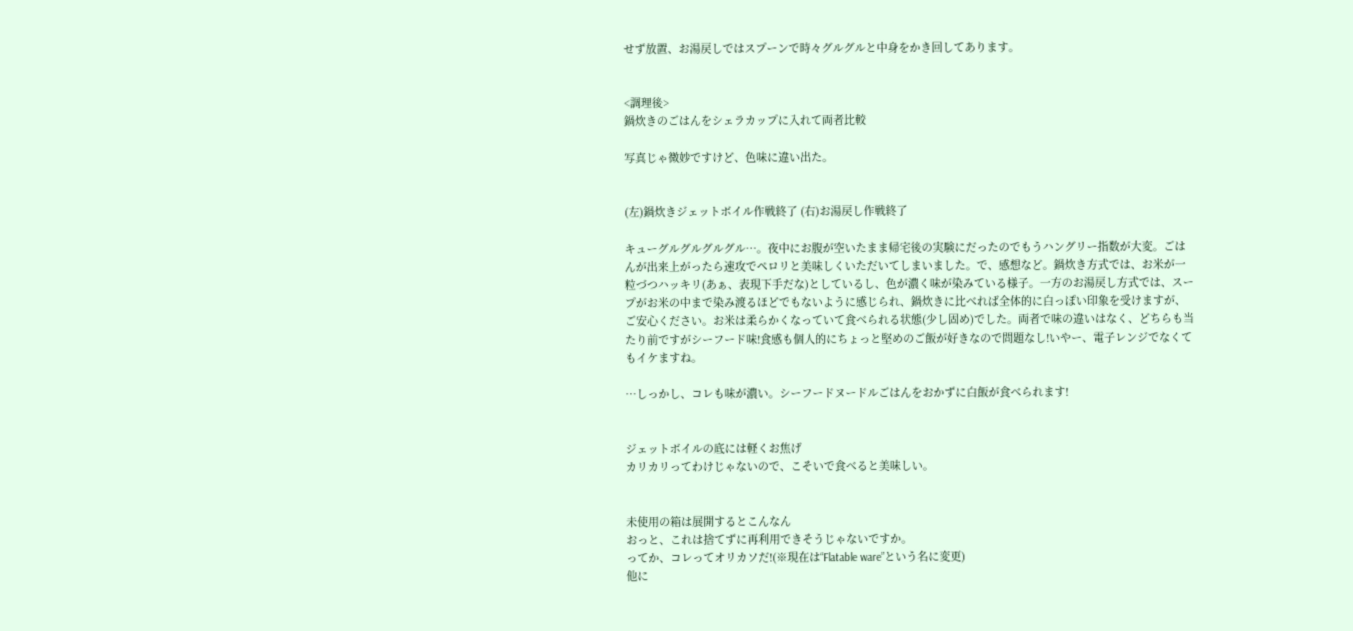せず放置、お湯戻しではスプーンで時々グルグルと中身をかき回してあります。


<調理後>
鍋炊きのごはんをシェラカップに入れて両者比較

写真じゃ微妙ですけど、色味に違い出た。


(左)鍋炊きジェットボイル作戦終了 (右)お湯戻し作戦終了

キューグルグルグルグル…。夜中にお腹が空いたまま帰宅後の実験にだったのでもうハングリー指数が大変。ごはんが出来上がったら速攻でペロリと美味しくいただいてしまいました。で、感想など。鍋炊き方式では、お米が一粒づつハッキリ(あぁ、表現下手だな)としているし、色が濃く味が染みている様子。一方のお湯戻し方式では、スープがお米の中まで染み渡るほどでもないように感じられ、鍋炊きに比べれば全体的に白っぽい印象を受けますが、ご安心ください。お米は柔らかくなっていて食べられる状態(少し固め)でした。両者で味の違いはなく、どちらも当たり前ですがシーフード味!食感も個人的にちょっと堅めのご飯が好きなので問題なし!いやー、電子レンジでなくてもイケますね。

…しっかし、コレも味が濃い。シーフードヌードルごはんをおかずに白飯が食べられます!


ジェットボイルの底には軽くお焦げ
カリカリってわけじゃないので、こそいで食べると美味しい。


未使用の箱は展開するとこんなん
おっと、これは捨てずに再利用できそうじゃないですか。
ってか、コレってオリカソだ!(※現在は“Flatable ware”という名に変更)
他に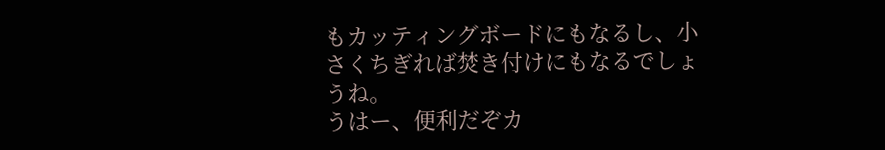もカッティングボードにもなるし、小さくちぎれば焚き付けにもなるでしょうね。
うはー、便利だぞカ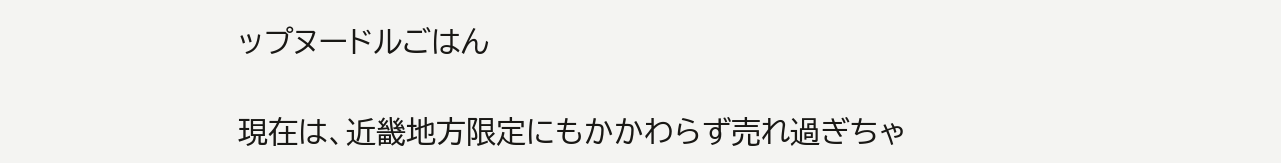ップヌードルごはん

現在は、近畿地方限定にもかかわらず売れ過ぎちゃ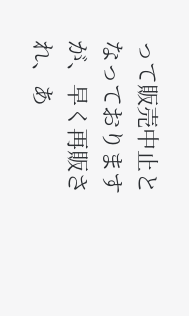って販売中止となっておりますが、早く再販され、あ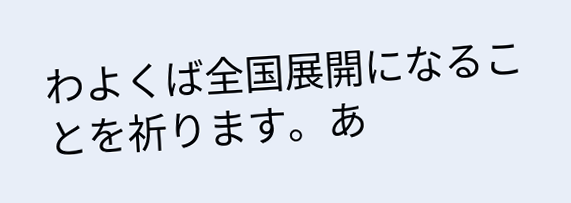わよくば全国展開になることを祈ります。あ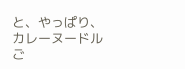と、やっぱり、カレーヌードルご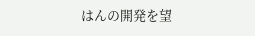はんの開発を望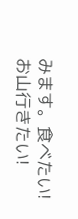みます。食べたい!お山行きたい!